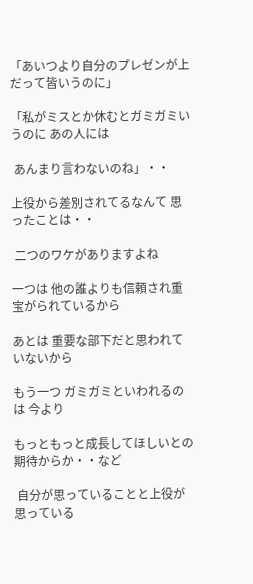「あいつより自分のプレゼンが上だって皆いうのに」

「私がミスとか休むとガミガミいうのに あの人には

 あんまり言わないのね」・・

上役から差別されてるなんて 思ったことは・・

 二つのワケがありますよね

一つは 他の誰よりも信頼され重宝がられているから

あとは 重要な部下だと思われていないから

もう一つ ガミガミといわれるのは 今より

もっともっと成長してほしいとの期待からか・・など

 自分が思っていることと上役が思っている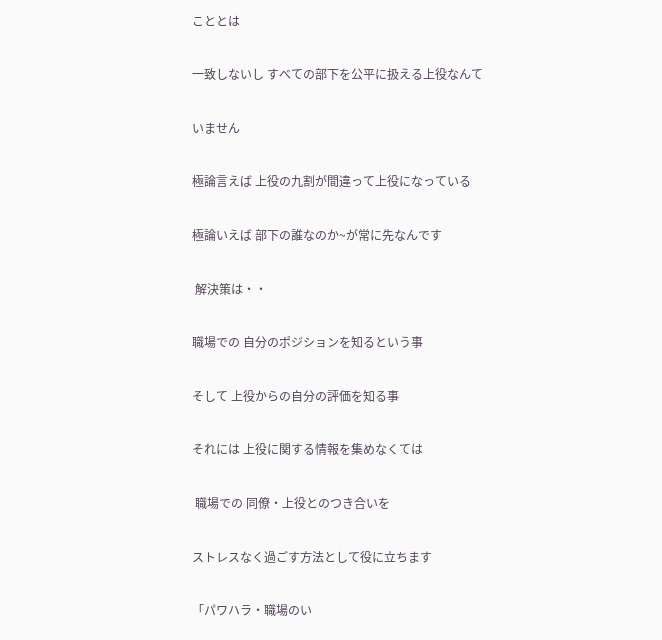こととは

一致しないし すべての部下を公平に扱える上役なんて

いません

極論言えば 上役の九割が間違って上役になっている

極論いえば 部下の誰なのか~が常に先なんです

 解決策は・・

職場での 自分のポジションを知るという事

そして 上役からの自分の評価を知る事

それには 上役に関する情報を集めなくては

 職場での 同僚・上役とのつき合いを

ストレスなく過ごす方法として役に立ちます

「パワハラ・職場のい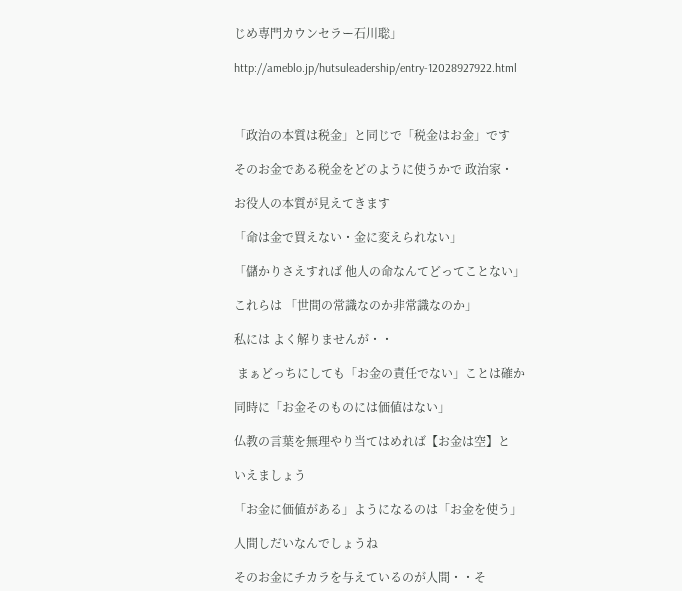じめ専門カウンセラー石川聡」

http://ameblo.jp/hutsuleadership/entry-12028927922.html



「政治の本質は税金」と同じで「税金はお金」です

そのお金である税金をどのように使うかで 政治家・

お役人の本質が見えてきます

「命は金で買えない・金に変えられない」

「儲かりさえすれば 他人の命なんてどってことない」

これらは 「世間の常識なのか非常識なのか」

私には よく解りませんが・・

 まぁどっちにしても「お金の責任でない」ことは確か

同時に「お金そのものには価値はない」

仏教の言葉を無理やり当てはめれば【お金は空】と

いえましょう

「お金に価値がある」ようになるのは「お金を使う」

人間しだいなんでしょうね

そのお金にチカラを与えているのが人間・・そ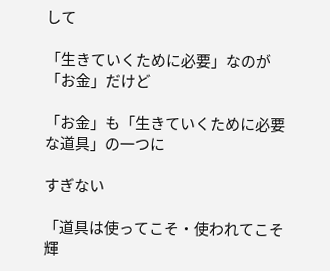して

「生きていくために必要」なのが「お金」だけど

「お金」も「生きていくために必要な道具」の一つに

すぎない

「道具は使ってこそ・使われてこそ輝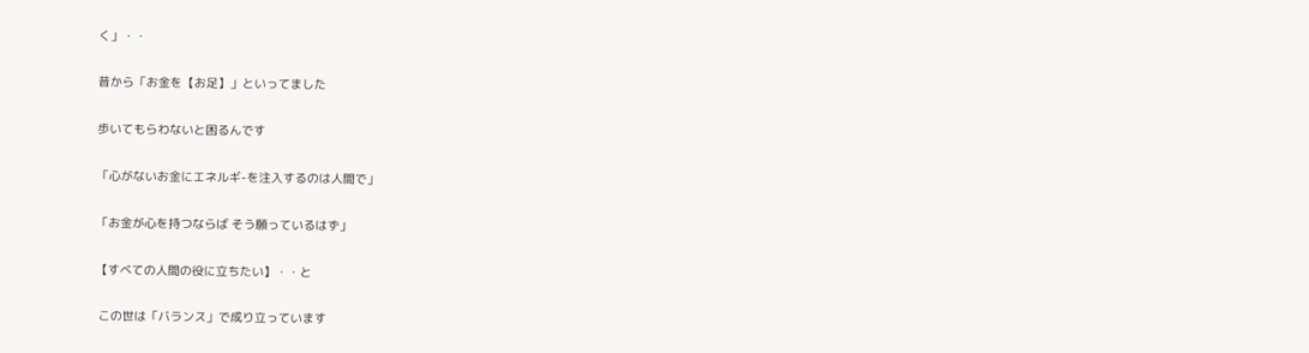く」・・

昔から「お金を【お足】」といってました

歩いてもらわないと困るんです

「心がないお金にエネルギ-を注入するのは人間で」

「お金が心を持つならば そう願っているはず」

【すべての人間の役に立ちたい】・・と

 この世は「バランス」で成り立っています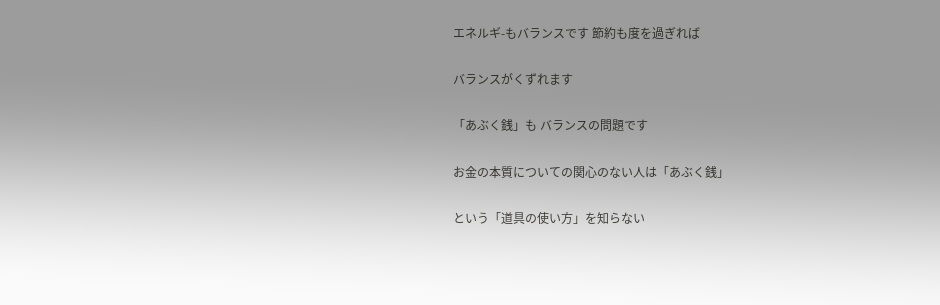エネルギ-もバランスです 節約も度を過ぎれば

バランスがくずれます

「あぶく銭」も バランスの問題です

お金の本質についての関心のない人は「あぶく銭」

という「道具の使い方」を知らない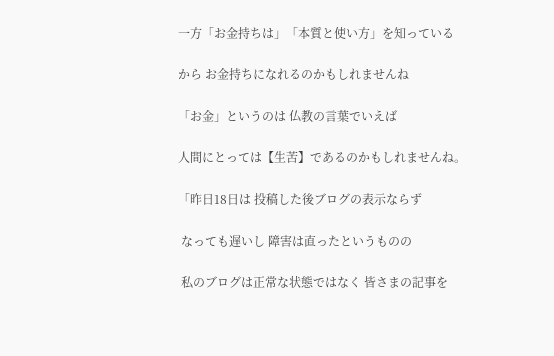一方「お金持ちは」「本質と使い方」を知っている

から お金持ちになれるのかもしれませんね

「お金」というのは 仏教の言葉でいえば

人間にとっては【生苦】であるのかもしれませんね。

「昨日18日は 投稿した後ブログの表示ならず

 なっても遅いし 障害は直ったというものの

 私のブログは正常な状態ではなく 皆さまの記事を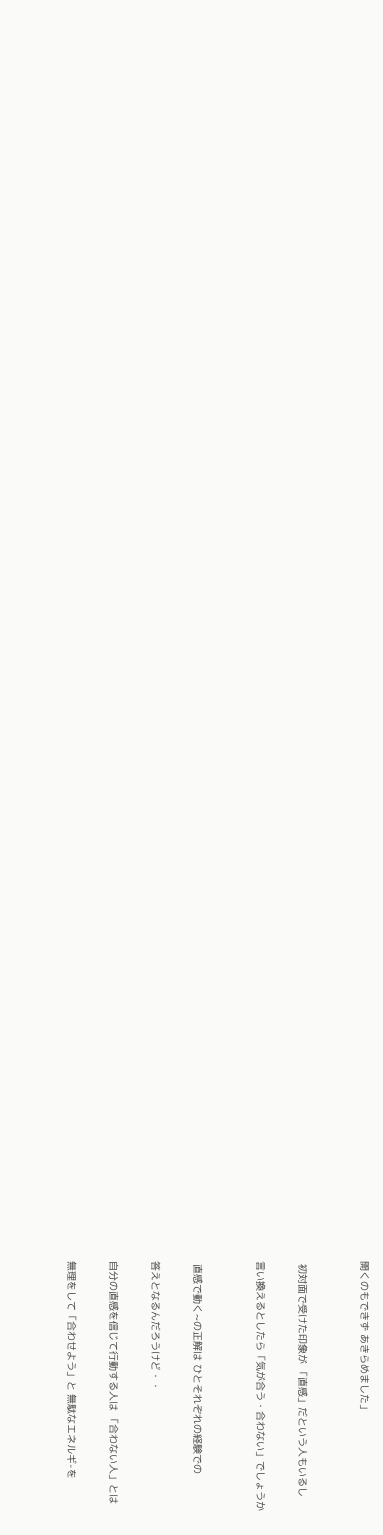開くのもできず あきらめました」


 初対面で受けた印象が 「直感」だという人もいるし

言い換えるとしたら「気が合う・合わない」でしょうか


 直感で動く~の正解は ひとそれぞれの経験での

答えとなるんだろうけど・・

自分の直感を信じて行動する人は 「合わない人」とは

無理をして「合わせよう」と 無駄なエネルギ-を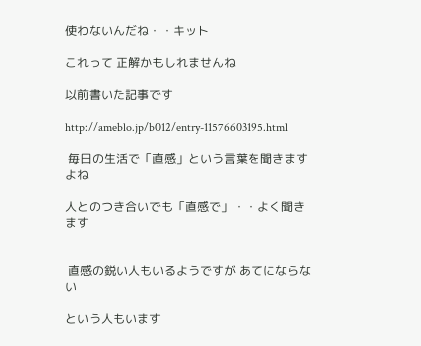使わないんだね・・キット

これって 正解かもしれませんね

以前書いた記事です

http://ameblo.jp/b012/entry-11576603195.html

 毎日の生活で「直感」という言葉を聞きますよね

人とのつき合いでも「直感で」・・よく聞きます


 直感の鋭い人もいるようですが あてにならない

という人もいます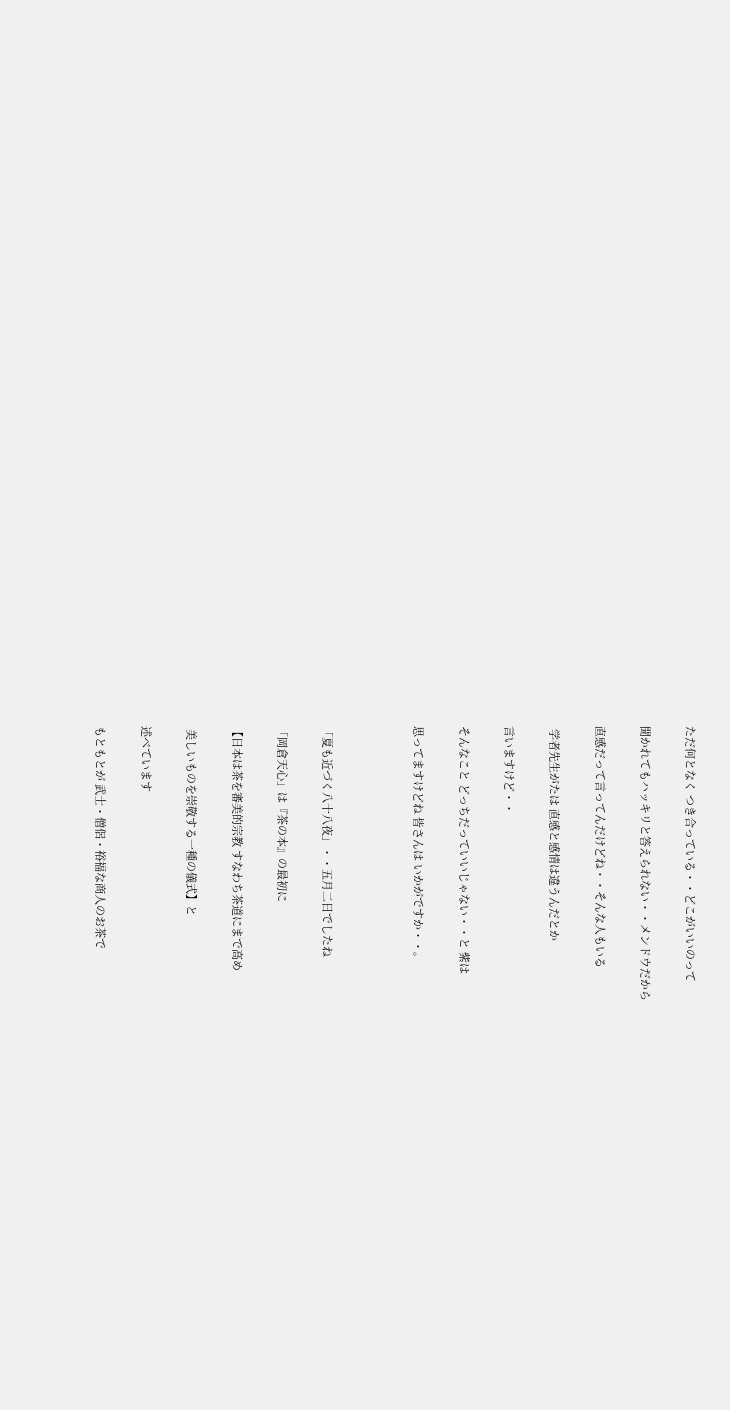ただ何となく つき合っている・・どこがいいのって

聞かれてもハッキリと答えられない・・メンドウだから

直感だって言ってんだけどね・・そんな人もいる

 学者先生がたは 直感と感情は違うんだとか

言いますけど・・

そんなこと どっちだっていいじゃない・・と 紫は

思ってますけどね 皆さんは いかがですか・・。



「夏も近づく八十八夜」・・五月二日でしたね

「岡倉天心」は『茶の本』の最初に

【日本は茶を審美的宗教 すなわち茶道にまで高め

 美しいものを崇敬する一種の儀式】と

述べています

もともとが 武士・僧侶・裕福な商人のお茶で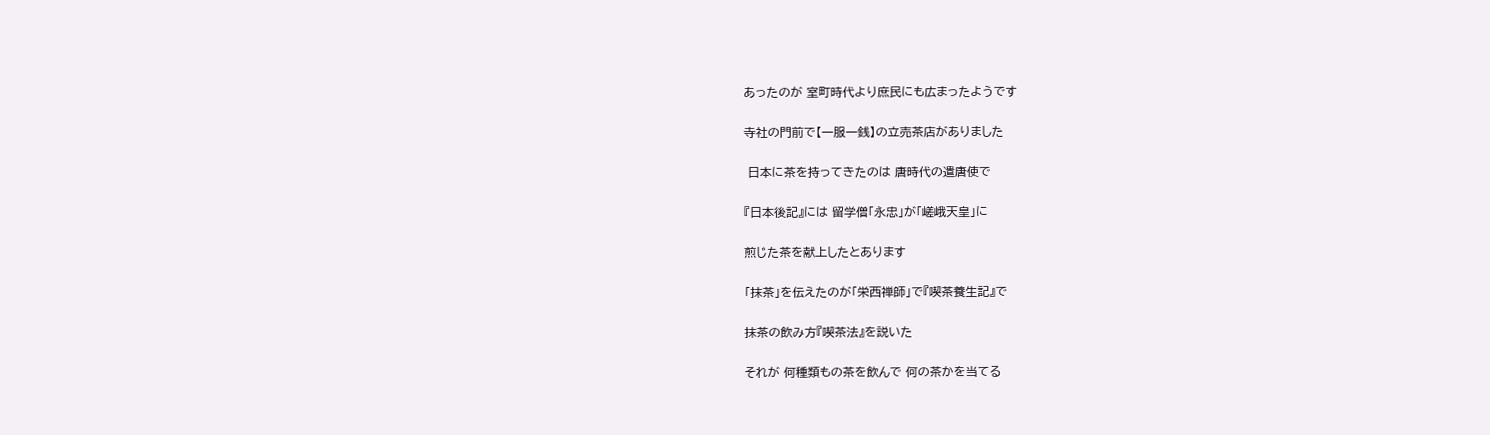あったのが 室町時代より庶民にも広まったようです

寺社の門前で【一服一銭】の立売茶店がありました

 日本に茶を持ってきたのは 唐時代の遣唐使で

『日本後記』には 留学僧「永忠」が「嵯峨天皇」に

煎じた茶を献上したとあります

「抹茶」を伝えたのが「栄西禅師」で『喫茶養生記』で

抹茶の飲み方『喫茶法』を説いた

それが 何種類もの茶を飲んで 何の茶かを当てる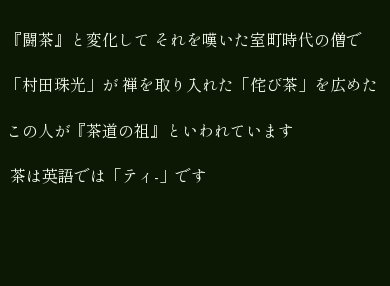『闘茶』と変化して それを嘆いた室町時代の僧で

「村田珠光」が 禅を取り入れた「侘び茶」を広めた

この人が『茶道の祖』といわれています

 茶は英語では「ティ-」です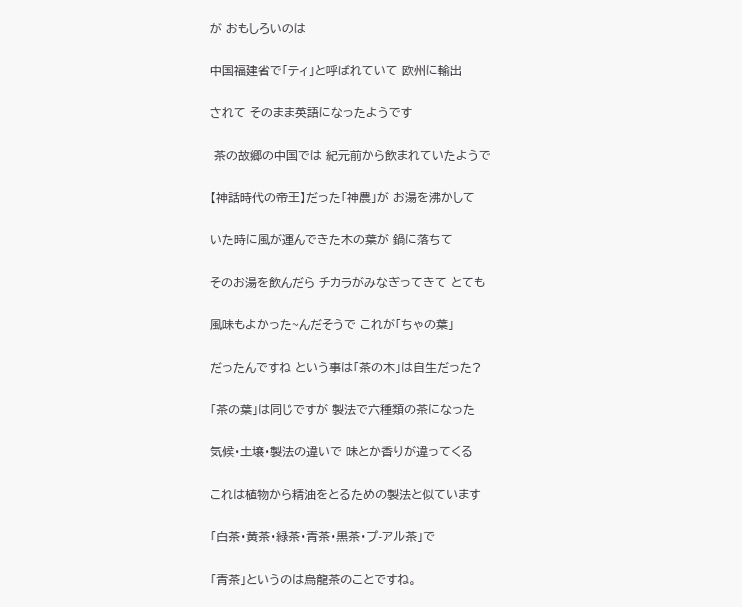が おもしろいのは

中国福建省で「ティ」と呼ばれていて 欧州に輸出

されて そのまま英語になったようです

 茶の故郷の中国では 紀元前から飲まれていたようで

【神話時代の帝王】だった「神農」が お湯を沸かして

いた時に風が運んできた木の葉が 鍋に落ちて

そのお湯を飲んだら チカラがみなぎってきて とても

風味もよかった~んだそうで これが「ちゃの葉」

だったんですね という事は「茶の木」は自生だった?

「茶の葉」は同じですが 製法で六種類の茶になった

気候・土壌・製法の違いで 味とか香りが違ってくる

これは植物から精油をとるための製法と似ています

「白茶・黄茶・緑茶・青茶・黒茶・プ-アル茶」で

「青茶」というのは烏龍茶のことですね。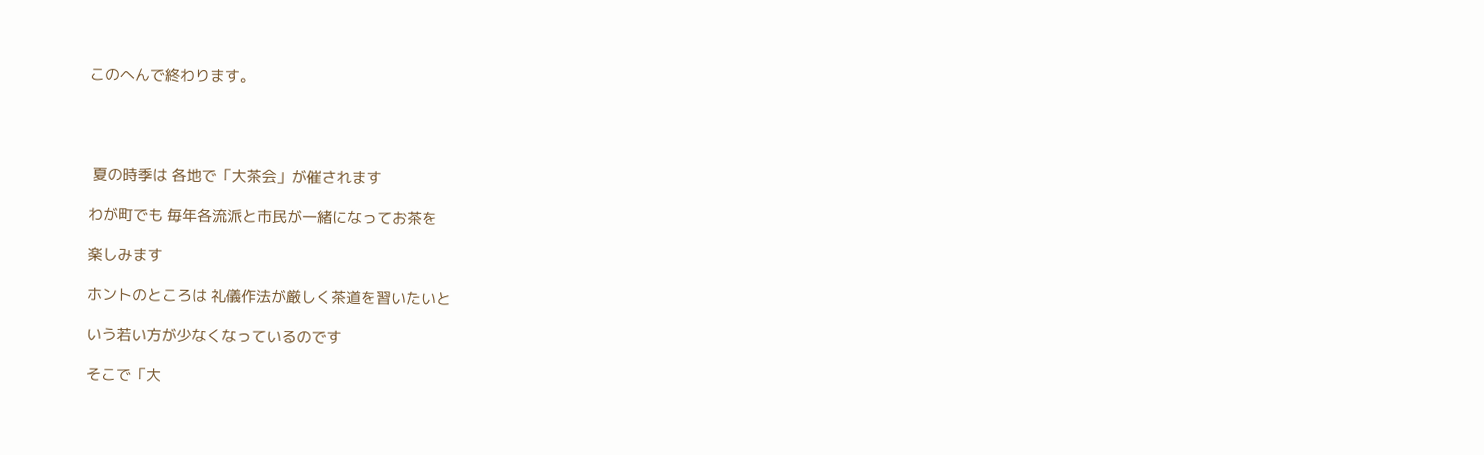このへんで終わります。




 夏の時季は 各地で「大茶会」が催されます

わが町でも 毎年各流派と市民が一緒になってお茶を

楽しみます

ホントのところは 礼儀作法が厳しく茶道を習いたいと

いう若い方が少なくなっているのです

そこで「大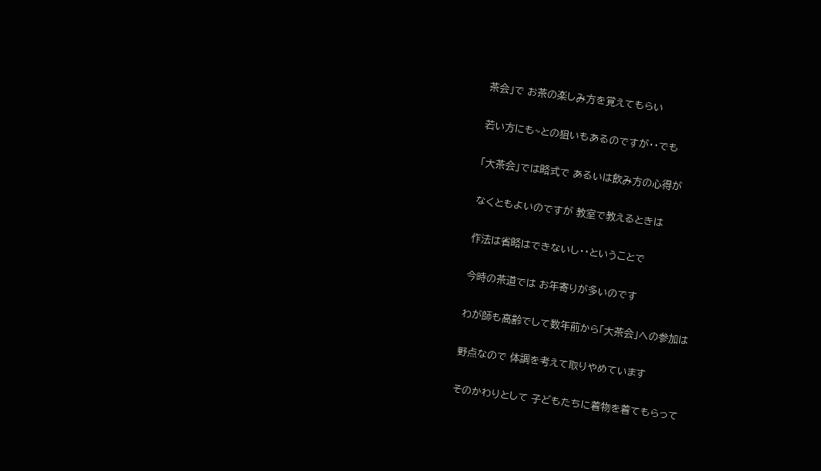茶会」で お茶の楽しみ方を覚えてもらい

若い方にも~との狙いもあるのですが・・でも

「大茶会」では略式で あるいは飲み方の心得が

なくともよいのですが 教室で教えるときは

作法は省略はできないし・・ということで

今時の茶道では お年寄りが多いのです

わが師も高齢でして数年前から「大茶会」への参加は

野点なので 体調を考えて取りやめています

そのかわりとして 子どもたちに着物を着てもらって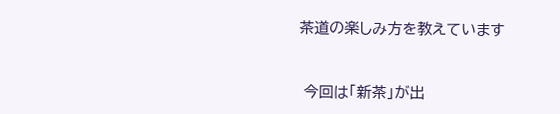茶道の楽しみ方を教えています


 今回は「新茶」が出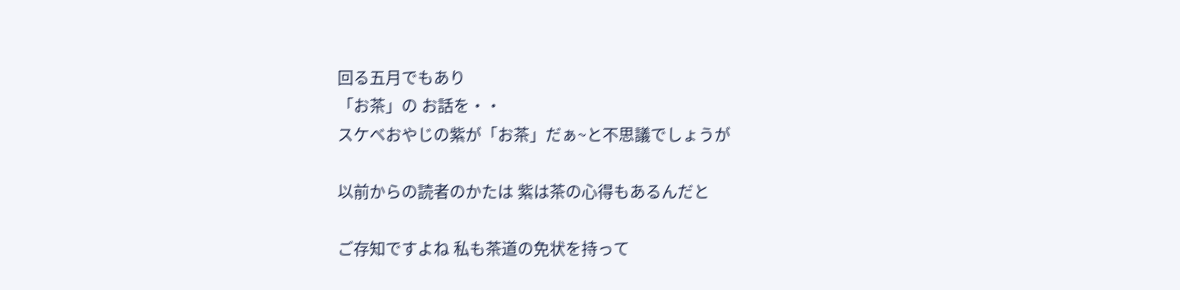回る五月でもあり
「お茶」の お話を・・
スケベおやじの紫が「お茶」だぁ~と不思議でしょうが

以前からの読者のかたは 紫は茶の心得もあるんだと

ご存知ですよね 私も茶道の免状を持って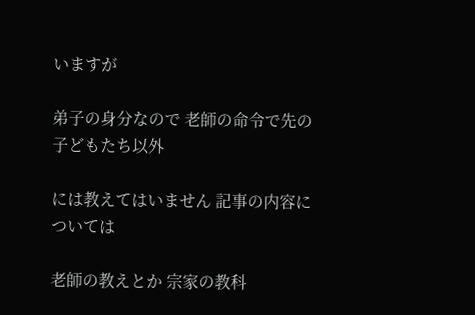いますが

弟子の身分なので 老師の命令で先の子どもたち以外

には教えてはいません 記事の内容については

老師の教えとか 宗家の教科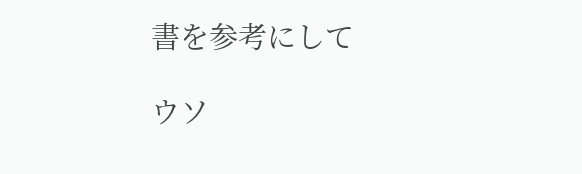書を参考にして

ウソ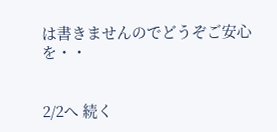は書きませんのでどうぞご安心を・・


2/2へ 続く